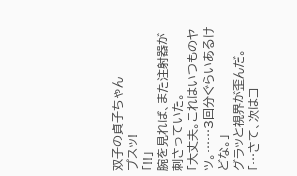双子の貞子ちゃん
プスッ!
「!!」
腕を見れば、また注射器が刺さっていた。
「大丈夫。これはいつものヤツ。……3回分ぐらいあるけどな。」
グラッと視界が歪んだ。
「…さて、次はコ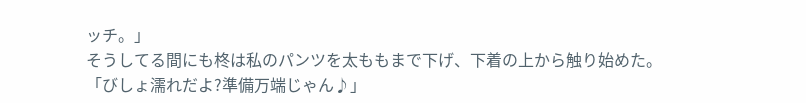ッチ。」
そうしてる間にも柊は私のパンツを太ももまで下げ、下着の上から触り始めた。
「びしょ濡れだよ?準備万端じゃん♪」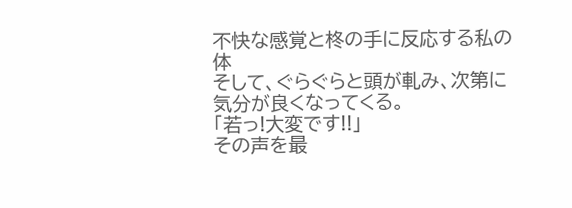不快な感覚と柊の手に反応する私の体
そして、ぐらぐらと頭が軋み、次第に気分が良くなってくる。
「若っ!大変です!!」
その声を最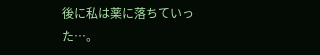後に私は薬に落ちていった…。